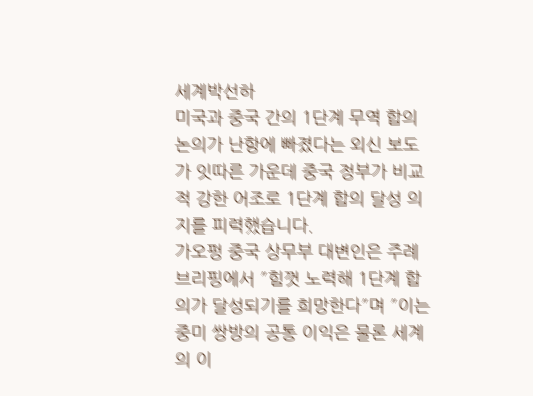세계박선하
미국과 중국 간의 1단계 무역 합의 논의가 난항에 빠졌다는 외신 보도가 잇따른 가운데 중국 정부가 비교적 강한 어조로 1단계 합의 달성 의지를 피력했습니다.
가오펑 중국 상무부 대변인은 주례 브리핑에서 ″힘껏 노력해 1단계 합의가 달성되기를 희망한다″며 ″이는 중미 쌍방의 공통 이익은 물론 세계의 이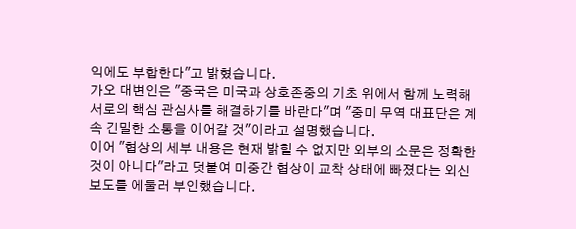익에도 부합한다″고 밝혔습니다.
가오 대변인은 ″중국은 미국과 상호존중의 기초 위에서 함께 노력해 서로의 핵심 관심사를 해결하기를 바란다″며 ″중미 무역 대표단은 계속 긴밀한 소통을 이어갈 것″이라고 설명했습니다.
이어 ″협상의 세부 내용은 현재 밝힐 수 없지만 외부의 소문은 정확한 것이 아니다″라고 덧붙여 미중간 협상이 교착 상태에 빠졌다는 외신 보도를 에둘러 부인했습니다.